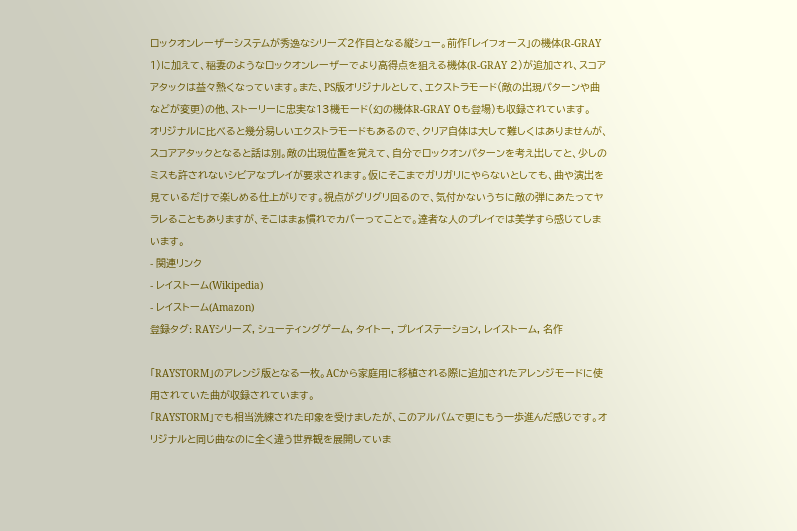ロックオンレーザーシステムが秀逸なシリーズ2作目となる縦シュー。前作「レイフォース」の機体(R-GRAY 1)に加えて、稲妻のようなロックオンレーザーでより高得点を狙える機体(R-GRAY 2)が追加され、スコアアタックは益々熱くなっています。また、PS版オリジナルとして、エクストラモード(敵の出現パターンや曲などが変更)の他、ストーリーに忠実な13機モード(幻の機体R-GRAY 0も登場)も収録されています。
オリジナルに比べると幾分易しいエクストラモードもあるので、クリア自体は大して難しくはありませんが、スコアアタックとなると話は別。敵の出現位置を覚えて、自分でロックオンパターンを考え出してと、少しのミスも許されないシビアなプレイが要求されます。仮にそこまでガリガリにやらないとしても、曲や演出を見ているだけで楽しめる仕上がりです。視点がグリグリ回るので、気付かないうちに敵の弾にあたってヤラレることもありますが、そこはまぁ慣れでカバーってことで。達者な人のプレイでは美学すら感じてしまいます。
- 関連リンク
- レイストーム(Wikipedia)
- レイストーム(Amazon)
登録タグ: RAYシリーズ, シューティングゲーム, タイトー, プレイステーション, レイストーム, 名作

「RAYSTORM」のアレンジ版となる一枚。ACから家庭用に移植される際に追加されたアレンジモードに使用されていた曲が収録されています。
「RAYSTORM」でも相当洗練された印象を受けましたが、このアルバムで更にもう一歩進んだ感じです。オリジナルと同じ曲なのに全く違う世界観を展開していま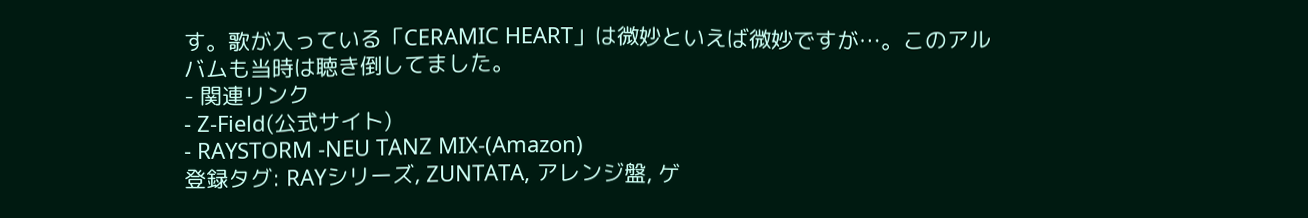す。歌が入っている「CERAMIC HEART」は微妙といえば微妙ですが…。このアルバムも当時は聴き倒してました。
- 関連リンク
- Z-Field(公式サイト)
- RAYSTORM -NEU TANZ MIX-(Amazon)
登録タグ: RAYシリーズ, ZUNTATA, アレンジ盤, ゲ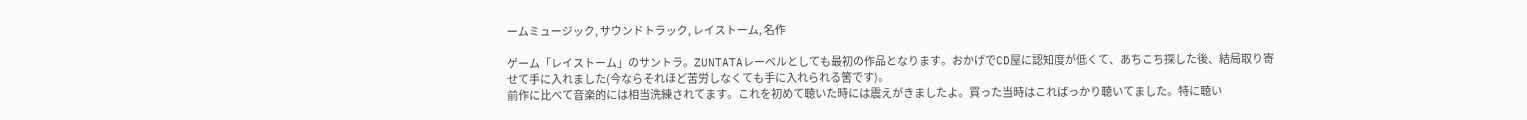ームミュージック, サウンドトラック, レイストーム, 名作

ゲーム「レイストーム」のサントラ。ZUNTATAレーベルとしても最初の作品となります。おかげでCD屋に認知度が低くて、あちこち探した後、結局取り寄せて手に入れました(今ならそれほど苦労しなくても手に入れられる筈です)。
前作に比べて音楽的には相当洗練されてます。これを初めて聴いた時には震えがきましたよ。買った当時はこればっかり聴いてました。特に聴い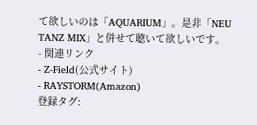て欲しいのは「AQUARIUM」。是非「NEU TANZ MIX」と併せて聴いて欲しいです。
- 関連リンク
- Z-Field(公式サイト)
- RAYSTORM(Amazon)
登録タグ: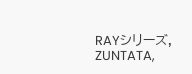RAYシリーズ, ZUNTATA,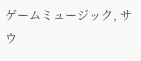ゲームミュージック, サウ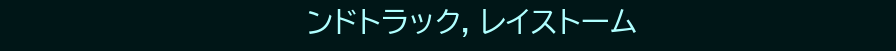ンドトラック, レイストーム